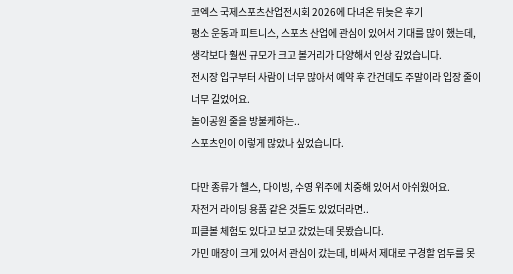코엑스 국제스포츠산업전시회 2026에 다녀온 뒤늦은 후기
평소 운동과 피트니스, 스포츠 산업에 관심이 있어서 기대를 많이 했는데,
생각보다 훨씬 규모가 크고 볼거리가 다양해서 인상 깊었습니다.
전시장 입구부터 사람이 너무 많아서 예약 후 간건데도 주말이라 입장 줄이 너무 길었어요.
놀이공원 줄을 방불케하는..
스포츠인이 이렇게 많았나 싶었습니다.

다만 종류가 헬스, 다이빙, 수영 위주에 치중해 있어서 아쉬웠어요.
자전거 라이딩 용품 같은 것들도 있었더라면..
피클볼 체험도 있다고 보고 갔었는데 못봤습니다.
가민 매장이 크게 있어서 관심이 갔는데, 비싸서 제대로 구경할 엄두를 못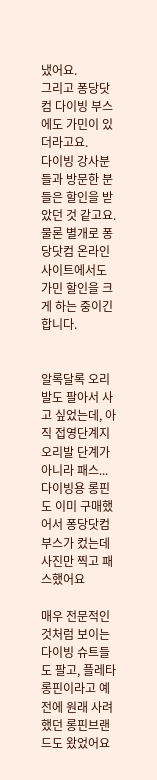냈어요.
그리고 퐁당닷컴 다이빙 부스에도 가민이 있더라고요.
다이빙 강사분들과 방문한 분들은 할인을 받았던 것 같고요.
물론 별개로 퐁당닷컴 온라인 사이트에서도 가민 할인을 크게 하는 중이긴 합니다.


알록달록 오리발도 팔아서 사고 싶었는데, 아직 접영단계지 오리발 단계가 아니라 패스...
다이빙용 롱핀도 이미 구매했어서 퐁당닷컴 부스가 컸는데 사진만 찍고 패스했어요

매우 전문적인 것처럼 보이는 다이빙 슈트들도 팔고, 플레타 롱핀이라고 예전에 원래 사려했던 롱핀브랜드도 왔었어요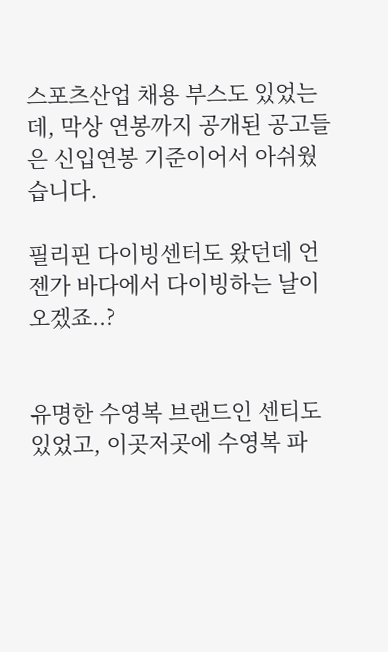스포츠산업 채용 부스도 있었는데, 막상 연봉까지 공개된 공고들은 신입연봉 기준이어서 아쉬웠습니다.

필리핀 다이빙센터도 왔던데 언젠가 바다에서 다이빙하는 날이 오겠죠..?


유명한 수영복 브랜드인 센티도 있었고, 이곳저곳에 수영복 파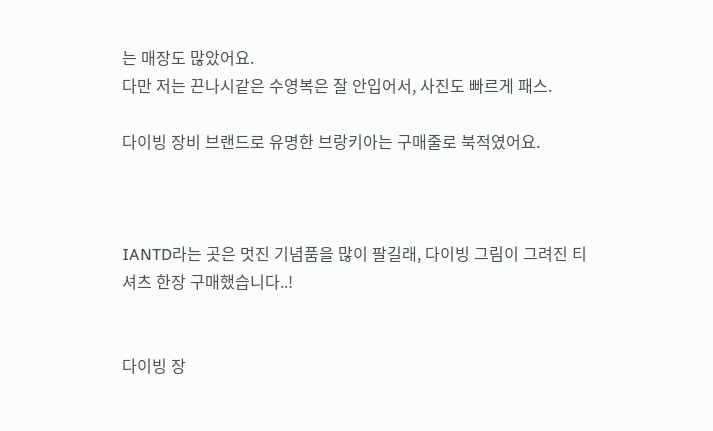는 매장도 많았어요.
다만 저는 끈나시같은 수영복은 잘 안입어서, 사진도 빠르게 패스.

다이빙 장비 브랜드로 유명한 브랑키아는 구매줄로 북적였어요.



IANTD라는 곳은 멋진 기념품을 많이 팔길래, 다이빙 그림이 그려진 티셔츠 한장 구매했습니다..!


다이빙 장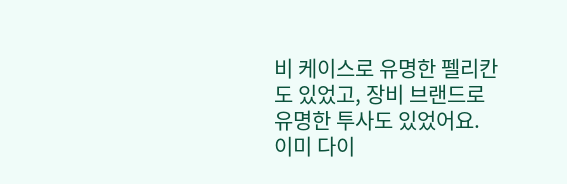비 케이스로 유명한 펠리칸도 있었고, 장비 브랜드로 유명한 투사도 있었어요.
이미 다이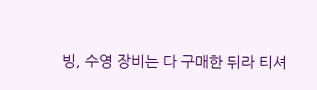빙, 수영 장비는 다 구매한 뒤라 티셔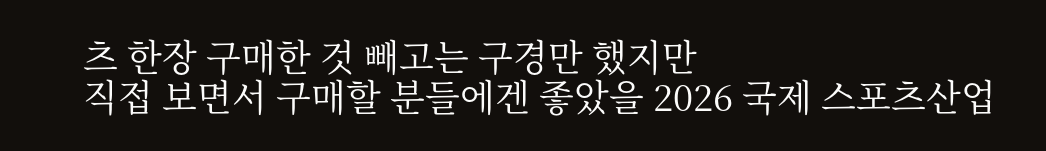츠 한장 구매한 것 빼고는 구경만 했지만
직접 보면서 구매할 분들에겐 좋았을 2026 국제 스포츠산업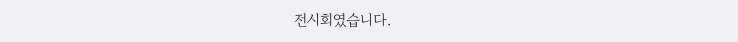전시회였습니다.